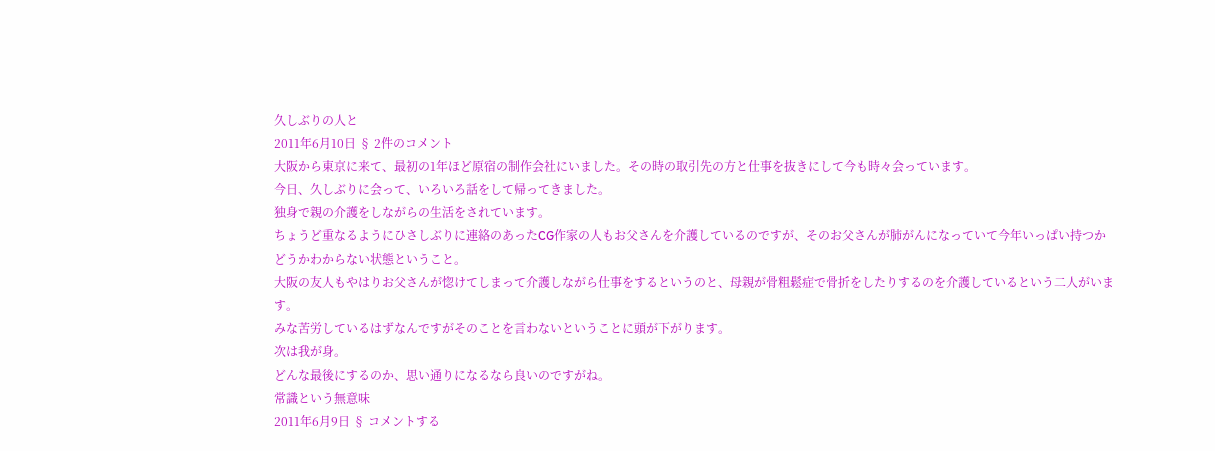久しぶりの人と
2011年6月10日 § 2件のコメント
大阪から東京に来て、最初の1年ほど原宿の制作会社にいました。その時の取引先の方と仕事を抜きにして今も時々会っています。
今日、久しぶりに会って、いろいろ話をして帰ってきました。
独身で親の介護をしながらの生活をされています。
ちょうど重なるようにひさしぶりに連絡のあったCG作家の人もお父さんを介護しているのですが、そのお父さんが肺がんになっていて今年いっぱい持つかどうかわからない状態ということ。
大阪の友人もやはりお父さんが惚けてしまって介護しながら仕事をするというのと、母親が骨粗鬆症で骨折をしたりするのを介護しているという二人がいます。
みな苦労しているはずなんですがそのことを言わないということに頭が下がります。
次は我が身。
どんな最後にするのか、思い通りになるなら良いのですがね。
常識という無意味
2011年6月9日 § コメントする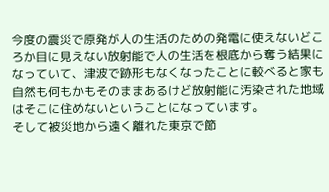今度の震災で原発が人の生活のための発電に使えないどころか目に見えない放射能で人の生活を根底から奪う結果になっていて、津波で跡形もなくなったことに較べると家も自然も何もかもそのままあるけど放射能に汚染された地域はそこに住めないということになっています。
そして被災地から遠く離れた東京で節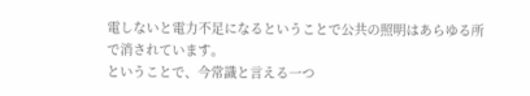電しないと電力不足になるということで公共の照明はあらゆる所で消されています。
ということで、今常識と言える一つ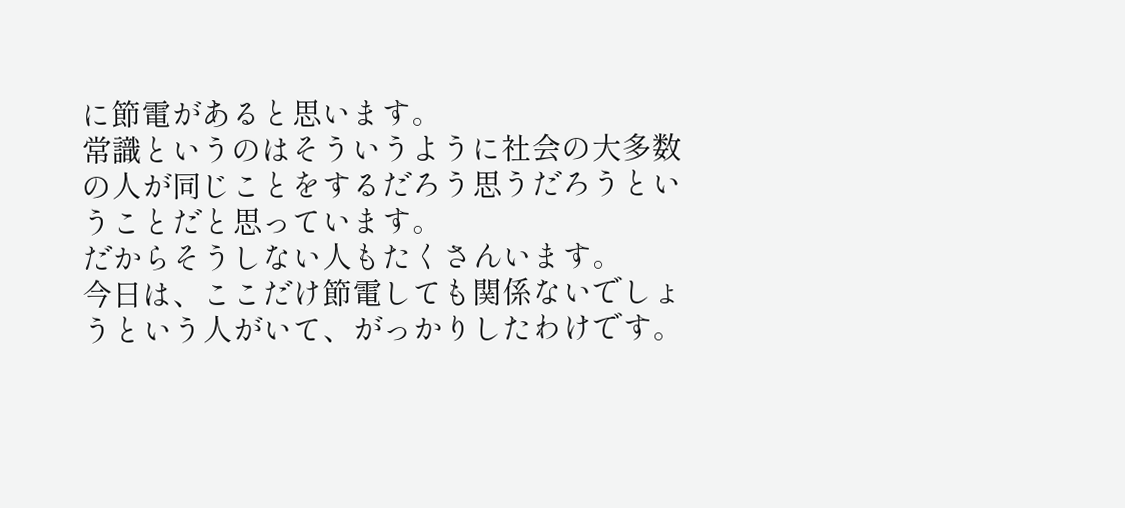に節電があると思います。
常識というのはそういうように社会の大多数の人が同じことをするだろう思うだろうということだと思っています。
だからそうしない人もたくさんいます。
今日は、ここだけ節電しても関係ないでしょうという人がいて、がっかりしたわけです。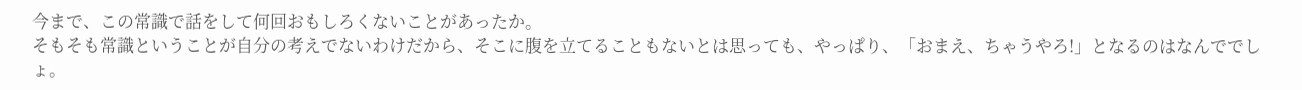今まで、この常識で話をして何回おもしろくないことがあったか。
そもそも常識ということが自分の考えでないわけだから、そこに腹を立てることもないとは思っても、やっぱり、「おまえ、ちゃうやろ!」となるのはなんででしょ。